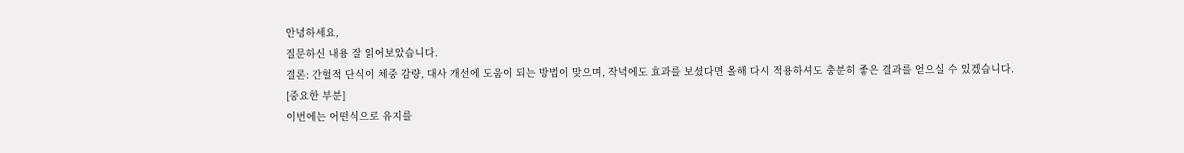안녕하세요,
질문하신 내용 잘 읽어보았습니다.
결론: 간헐적 단식이 체중 감량, 대사 개선에 도움이 되는 방법이 맞으며, 작녁에도 효과를 보셨다면 올해 다시 적용하셔도 충분히 좋은 결과를 얻으실 수 있겠습니다.
[중요한 부분]
이번에는 어떤식으로 유지를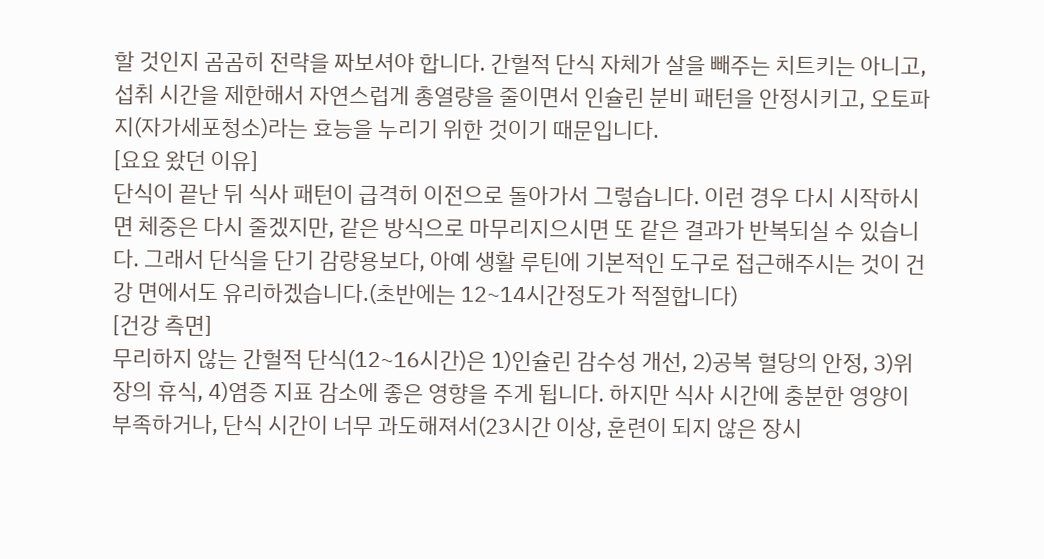할 것인지 곰곰히 전략을 짜보셔야 합니다. 간헐적 단식 자체가 살을 빼주는 치트키는 아니고, 섭취 시간을 제한해서 자연스럽게 총열량을 줄이면서 인슐린 분비 패턴을 안정시키고, 오토파지(자가세포청소)라는 효능을 누리기 위한 것이기 때문입니다.
[요요 왔던 이유]
단식이 끝난 뒤 식사 패턴이 급격히 이전으로 돌아가서 그렇습니다. 이런 경우 다시 시작하시면 체중은 다시 줄겠지만, 같은 방식으로 마무리지으시면 또 같은 결과가 반복되실 수 있습니다. 그래서 단식을 단기 감량용보다, 아예 생활 루틴에 기본적인 도구로 접근해주시는 것이 건강 면에서도 유리하겠습니다.(초반에는 12~14시간정도가 적절합니다)
[건강 측면]
무리하지 않는 간헐적 단식(12~16시간)은 1)인슐린 감수성 개선, 2)공복 혈당의 안정, 3)위장의 휴식, 4)염증 지표 감소에 좋은 영향을 주게 됩니다. 하지만 식사 시간에 충분한 영양이 부족하거나, 단식 시간이 너무 과도해져서(23시간 이상, 훈련이 되지 않은 장시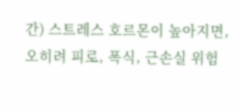간) 스트레스 호르몬이 높아지면, 오히려 피로, 폭식, 근손실 위험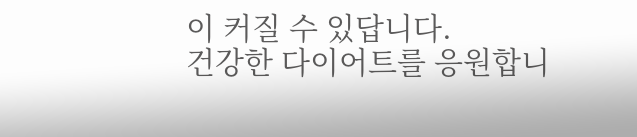이 커질 수 있답니다.
건강한 다이어트를 응원합니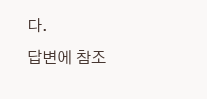다.
답변에 참조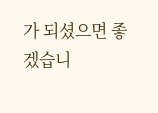가 되셨으면 좋겠습니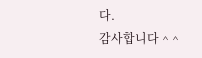다.
감사합니다 ^ ^